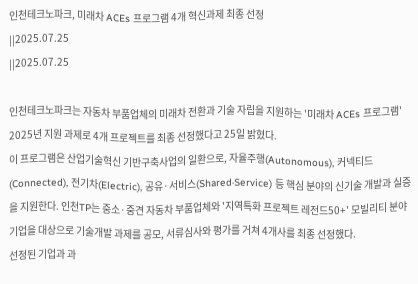인천테크노파크, 미래차 ACEs 프로그램 4개 혁신과제 최종 선정
||2025.07.25
||2025.07.25

인천테크노파크는 자동차 부품업체의 미래차 전환과 기술 자립을 지원하는 '미래차 ACEs 프로그램' 2025년 지원 과제로 4개 프로젝트를 최종 선정했다고 25일 밝혔다.
이 프로그램은 산업기술혁신 기반구축사업의 일환으로, 자율주행(Autonomous), 커넥티드(Connected), 전기차(Electric), 공유·서비스(Shared·Service) 등 핵심 분야의 신기술 개발과 실증을 지원한다. 인천TP는 중소·중견 자동차 부품업체와 '지역특화 프로젝트 레전드50+' 모빌리티 분야 기업을 대상으로 기술개발 과제를 공모, 서류심사와 평가를 거쳐 4개사를 최종 선정했다.
선정된 기업과 과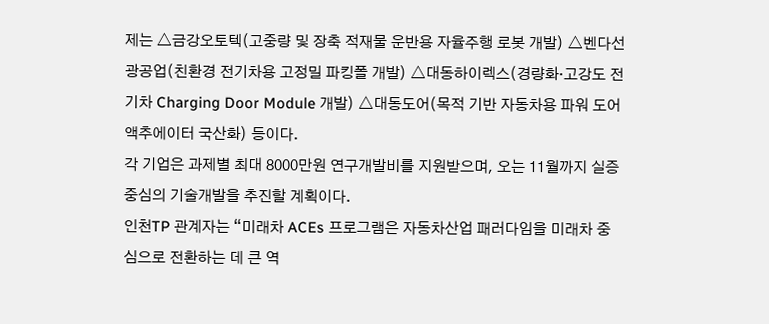제는 △금강오토텍(고중량 및 장축 적재물 운반용 자율주행 로봇 개발) △벤다선광공업(친환경 전기차용 고정밀 파킹폴 개발) △대동하이렉스(경량화·고강도 전기차 Charging Door Module 개발) △대동도어(목적 기반 자동차용 파워 도어 액추에이터 국산화) 등이다.
각 기업은 과제별 최대 8000만원 연구개발비를 지원받으며, 오는 11월까지 실증 중심의 기술개발을 추진할 계획이다.
인천TP 관계자는 “미래차 ACEs 프로그램은 자동차산업 패러다임을 미래차 중심으로 전환하는 데 큰 역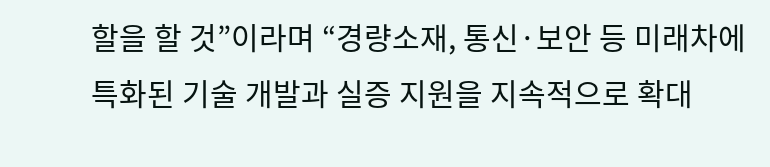할을 할 것”이라며 “경량소재, 통신·보안 등 미래차에 특화된 기술 개발과 실증 지원을 지속적으로 확대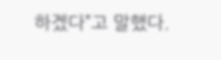하겠다”고 말했다.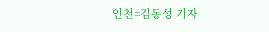인천=김동성 기자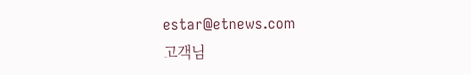estar@etnews.com
고객님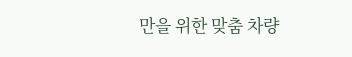만을 위한 맞춤 차량